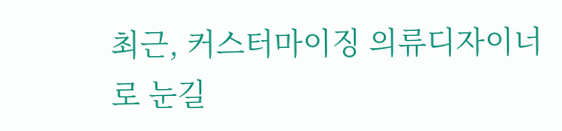최근, 커스터마이징 의류디자이너로 눈길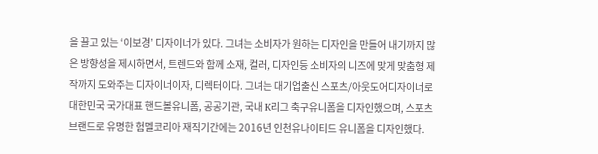을 끌고 있는 ‘이보경’ 디자이너가 있다. 그녀는 소비자가 원하는 디자인을 만들어 내기까지 많은 방향성을 제시하면서, 트렌드와 함께 소재, 컬러, 디자인등 소비자의 니즈에 맞게 맞춤형 제작까지 도와주는 디자이너이자, 디렉터이다. 그녀는 대기업출신 스포츠/아웃도어디자이너로 대한민국 국가대표 핸드볼유니폼, 공공기관, 국내 K리그 축구유니폼을 디자인했으며, 스포츠브랜드로 유명한 험멜코리아 재직기간에는 2016년 인천유나이티드 유니폼을 디자인했다.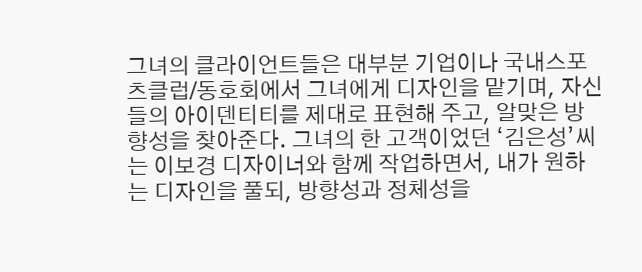그녀의 클라이언트들은 대부분 기업이나 국내스포츠클럽/동호회에서 그녀에게 디자인을 맡기며, 자신들의 아이덴티티를 제대로 표현해 주고, 알맞은 방향성을 찾아준다. 그녀의 한 고객이었던 ‘김은성’씨는 이보경 디자이너와 함께 작업하면서, 내가 원하는 디자인을 풀되, 방향성과 정체성을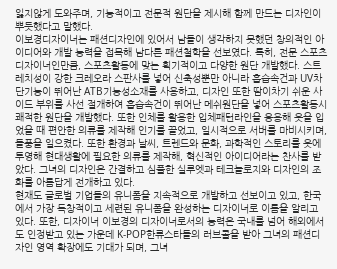잃지않게 도와주며, 기능적이고 전문적 원단을 제시해 함께 만드는 디자인이 뿌듯했다고 말했다.
이보경디자이너는 패션디자인에 있어서 남들이 생각하지 못했던 창의적인 아이디어와 개발 능력을 접목해 남다른 패션철학을 선보였다. 특히, 전문 스포츠 디자이너인만큼, 스포츠활동에 맞는 획기적이고 다양한 원단 개발했다. 스트레치성이 강한 크레오라 스판사를 넣어 신축성뿐만 아니라 흡습속건과 UV차단기능이 뛰어난 ATB기능성소재를 사용하고, 디자인 또한 땀이차기 쉬운 사이드 부위를 사선 절개하여 흡습속건이 뛰어난 메쉬원단을 넣어 스포츠활동시 쾌적한 원단을 개발했다. 또한 인체를 활용한 입체패턴라인을 응용해 옷을 입었을 때 편안한 의류를 제작해 인기를 끌었고, 일시적으로 서버를 마비시키며, 돌풍을 일으켰다. 또한 환경과 날씨, 트렌드와 문화, 과학적인 스토리를 옷에 투영해 현대생활에 필요한 의류를 제작해, 혁신적인 아이디어라는 찬사를 받았다. 그녀의 디자인은 간결하고 심플한 실루엣과 테크놀로지와 디자인의 조화를 아름답게 전개하고 있다.
현재도 글로벌 기업들의 유니폼을 지속적으로 개발하고 선보이고 있고, 한국에서 가장 독창적이고 세련된 유니폼을 완성하는 디자이너로 이름을 알리고 있다. 또한, 디자이너 이보경의 디자이너로서의 능력은 국내를 넘어 해외에서도 인정받고 있는 가운데 K-POP한류스타들의 러브콜을 받아 그녀의 패션디자인 영역 확장에도 기대가 되며, 그녀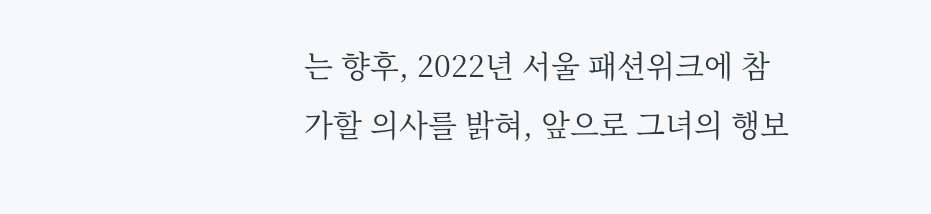는 향후, 2022년 서울 패션위크에 참가할 의사를 밝혀, 앞으로 그녀의 행보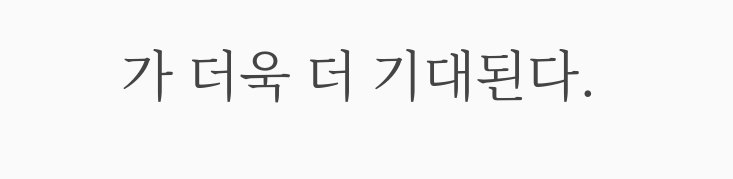가 더욱 더 기대된다.